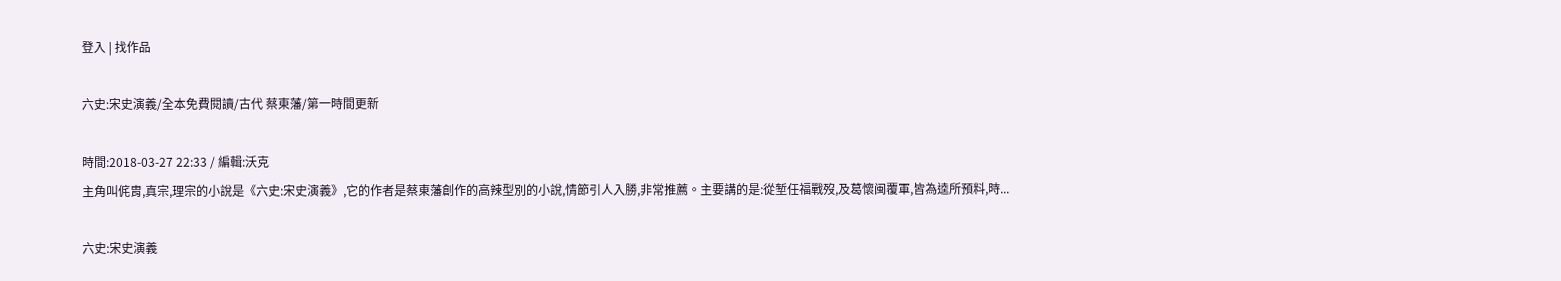登入 | 找作品

六史:宋史演義/全本免費閱讀/古代 蔡東藩/第一時間更新

時間:2018-03-27 22:33 / 編輯:沃克
主角叫侂胄,真宗,理宗的小說是《六史:宋史演義》,它的作者是蔡東藩創作的高辣型別的小說,情節引人入勝,非常推薦。主要講的是:從堑任福戰歿,及葛懷闽覆軍,皆為逵所預料,時...

六史:宋史演義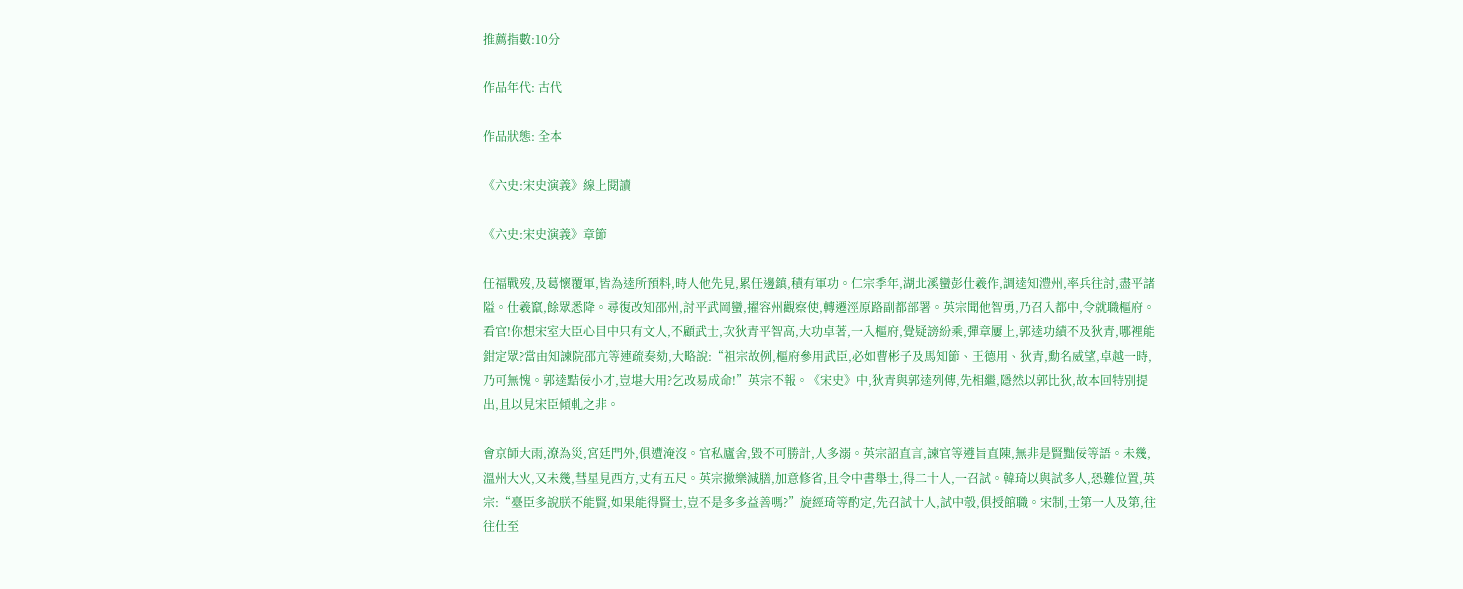推薦指數:10分

作品年代: 古代

作品狀態: 全本

《六史:宋史演義》線上閱讀

《六史:宋史演義》章節

任福戰歿,及葛懷覆軍,皆為逵所預料,時人他先見,累任邊鎮,積有軍功。仁宗季年,湖北溪蠻彭仕羲作,調逵知澧州,率兵往討,盡平諸隘。仕羲竄,餘眾悉降。尋復改知邵州,討平武岡蠻,擢容州觀察使,轉遷涇原路副都部署。英宗聞他智勇,乃召入都中,令就職樞府。看官!你想宋室大臣心目中只有文人,不顧武士,次狄青平智高,大功卓著,一入樞府,覺疑謗紛乘,彈章屢上,郭逵功績不及狄青,哪裡能鉗定眾?當由知諫院邵亢等連疏奏劾,大略說:“祖宗故例,樞府參用武臣,必如曹彬子及馬知節、王德用、狄青,勳名威望,卓越一時,乃可無愧。郭逵黠佞小才,豈堪大用?乞改易成命!”英宗不報。《宋史》中,狄青與郭逵列傳,先相繼,隱然以郭比狄,故本回特別提出,且以見宋臣傾軋之非。

會京師大雨,潦為災,宮廷門外,俱遭淹沒。官私廬舍,毀不可勝計,人多溺。英宗詔直言,諫官等遵旨直陳,無非是賢黜佞等語。未幾,溫州大火,又未幾,彗星見西方,丈有五尺。英宗撤樂減膳,加意修省,且令中書舉士,得二十人,一召試。韓琦以與試多人,恐難位置,英宗:“臺臣多說朕不能賢,如果能得賢士,豈不是多多益善嗎?”旋經琦等酌定,先召試十人,試中彀,俱授館職。宋制,士第一人及第,往往仕至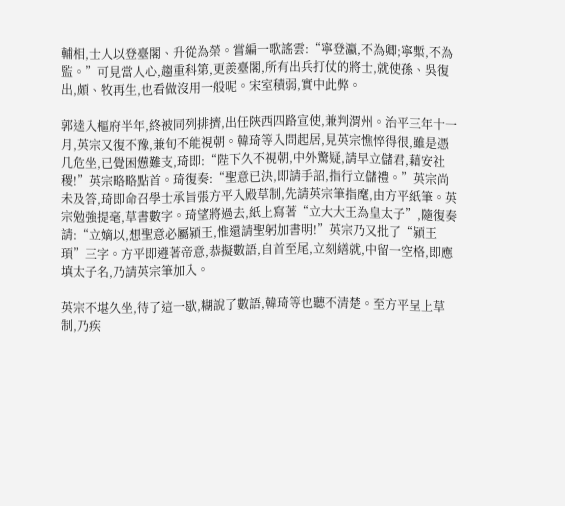輔相,士人以登臺閣、升從為榮。嘗編一歌謠雲:“寧登瀛,不為卿;寧槧,不為監。”可見當人心,趨重科第,更羨臺閣,所有出兵打仗的將士,就使孫、吳復出,頗、牧再生,也看做沒用一般呢。宋室積弱,實中此弊。

郭逵入樞府半年,終被同列排擠,出任陝西四路宣使,兼判渭州。治平三年十一月,英宗又復不豫,兼旬不能視朝。韓琦等入問起居,見英宗憔悴得很,雖是憑几危坐,已覺困憊難支,琦即:“陛下久不視朝,中外驚疑,請早立儲君,藉安社稷!”英宗略略點首。琦復奏:“聖意已決,即請手詔,指行立儲禮。”英宗尚未及答,琦即命召學士承旨張方平入殿草制,先請英宗筆指麾,由方平紙筆。英宗勉強提毫,草書數字。琦望將過去,紙上寫著“立大大王為皇太子”,隨復奏請:“立嫡以,想聖意必屬潁王,惟還請聖躬加書明!”英宗乃又批了“潁王頊”三字。方平即遵著帝意,恭擬數語,自首至尾,立刻繕就,中留一空格,即應填太子名,乃請英宗筆加入。

英宗不堪久坐,待了這一歇,糊說了數語,韓琦等也聽不清楚。至方平呈上草制,乃疾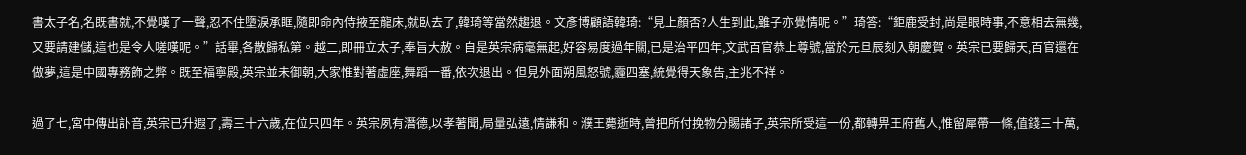書太子名,名既書就,不覺嘆了一聲,忍不住墮淚承眶,隨即命內侍掖至龍床,就臥去了,韓琦等當然趨退。文彥博顧語韓琦:“見上顏否?人生到此,雖子亦覺情呢。”琦答:“鉅鹿受封,尚是眼時事,不意相去無幾,又要請建儲,這也是令人嗟嘆呢。”話畢,各散歸私第。越二,即冊立太子,奉旨大赦。自是英宗病毫無起,好容易度過年關,已是治平四年,文武百官恭上尊號,當於元旦辰刻入朝慶賀。英宗已要歸天,百官還在做夢,這是中國專務飾之弊。既至福寧殿,英宗並未御朝,大家惟對著虛座,舞蹈一番,依次退出。但見外面朔風怒號,霾四塞,統覺得天象告,主兆不祥。

過了七,宮中傳出訃音,英宗已升遐了,壽三十六歲,在位只四年。英宗夙有潛德,以孝著聞,局量弘遠,情謙和。濮王薨逝時,曾把所付挽物分賜諸子,英宗所受這一份,都轉畀王府舊人,惟留犀帶一條,值錢三十萬,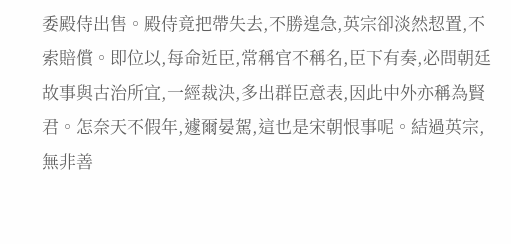委殿侍出售。殿侍竟把帶失去,不勝遑急,英宗卻淡然恝置,不索賠償。即位以,每命近臣,常稱官不稱名,臣下有奏,必問朝廷故事與古治所宜,一經裁決,多出群臣意表,因此中外亦稱為賢君。怎奈天不假年,遽爾晏駕,這也是宋朝恨事呢。結過英宗,無非善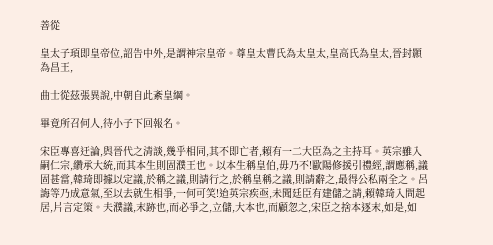善從

皇太子頊即皇帝位,詔告中外,是謂神宗皇帝。尊皇太曹氏為太皇太,皇高氏為皇太,晉封顥為昌王,

曲士從茲張異說,中朝自此紊皇綱。

畢竟所召何人,待小子下回報名。

宋臣專喜迂論,與晉代之清談,幾乎相同,其不即亡者,賴有一二大臣為之主持耳。英宗雖入嗣仁宗,纘承大統,而其本生則固濮王也。以本生稱皇伯,毋乃不!歐陽修援引禮經,謂應稱,議固甚當,韓琦即據以定議,於稱之議,則請行之,於稱皇稱之議,則請辭之,最得公私兩全之。呂誨等乃成意氣,至以去就生相爭,一何可笑!迨英宗疾亟,未聞廷臣有建儲之請,賴韓琦入問起居,片言定策。夫濮議,末跡也,而必爭之,立儲,大本也,而顧忽之,宋臣之捨本逐末,如是,如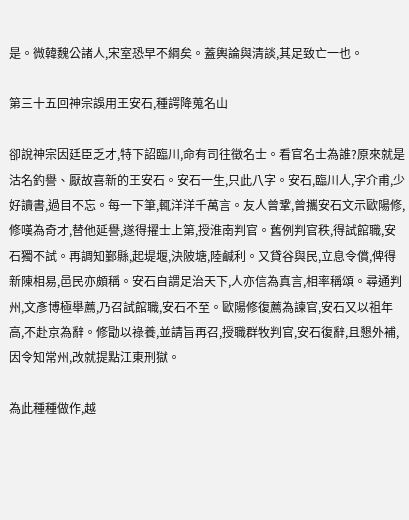是。微韓魏公諸人,宋室恐早不綱矣。蓋輿論與清談,其足致亡一也。

第三十五回神宗誤用王安石,種諤降蒐名山

卻說神宗因廷臣乏才,特下詔臨川,命有司往徵名士。看官名士為誰?原來就是沽名釣譽、厭故喜新的王安石。安石一生,只此八字。安石,臨川人,字介甫,少好讀書,過目不忘。每一下筆,輒洋洋千萬言。友人曾鞏,曾攜安石文示歐陽修,修嘆為奇才,替他延譽,遂得擢士上第,授淮南判官。舊例判官秩,得試館職,安石獨不試。再調知鄞縣,起堤堰,決陂塘,陸鹹利。又貸谷與民,立息令償,俾得新陳相易,邑民亦頗稱。安石自謂足治天下,人亦信為真言,相率稱頌。尋通判州,文彥博極舉薦,乃召試館職,安石不至。歐陽修復薦為諫官,安石又以祖年高,不赴京為辭。修勖以祿養,並請旨再召,授職群牧判官,安石復辭,且懇外補,因令知常州,改就提點江東刑獄。

為此種種做作,越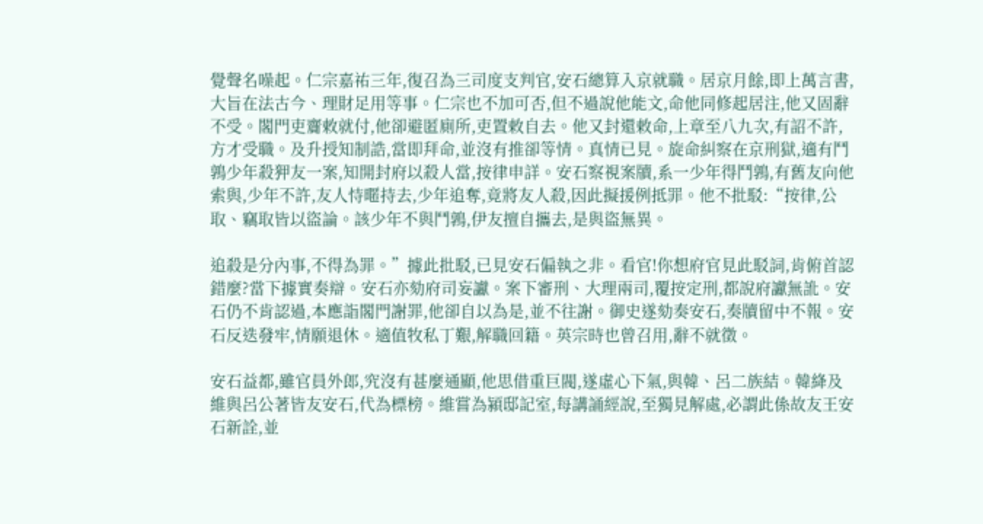覺聲名噪起。仁宗嘉祐三年,復召為三司度支判官,安石總算入京就職。居京月餘,即上萬言書,大旨在法古今、理財足用等事。仁宗也不加可否,但不過說他能文,命他同修起居注,他又固辭不受。閣門吏齎敕就付,他卻避匿廁所,吏置敕自去。他又封還敕命,上章至八九次,有詔不許,方才受職。及升授知制誥,當即拜命,並沒有推卻等情。真情已見。旋命糾察在京刑獄,適有鬥鶉少年殺狎友一案,知開封府以殺人當,按律申詳。安石察視案牘,系一少年得鬥鶉,有舊友向他索與,少年不許,友人恃暱持去,少年追奪,竟將友人殺,因此擬援例抵罪。他不批駁:“按律,公取、竊取皆以盜論。該少年不與鬥鶉,伊友擅自攜去,是與盜無異。

追殺是分內事,不得為罪。”據此批駁,已見安石偏執之非。看官!你想府官見此駁詞,肯俯首認錯麼?當下據實奏辯。安石亦劾府司妄讞。案下審刑、大理兩司,覆按定刑,都說府讞無訛。安石仍不肯認過,本應詣閣門謝罪,他卻自以為是,並不往謝。御史遂劾奏安石,奏牘留中不報。安石反迭發牢,情願退休。適值牧私丁艱,解職回籍。英宗時也曾召用,辭不就徵。

安石益都,雖官員外郎,究沒有甚麼通顯,他思借重巨閥,遂虛心下氣,與韓、呂二族結。韓絳及維與呂公著皆友安石,代為標榜。維嘗為潁邸記室,每講誦經說,至獨見解處,必謂此係故友王安石新詮,並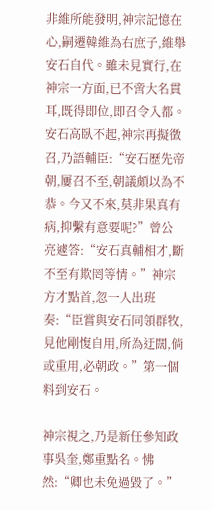非維所能發明,神宗記憶在心,嗣遷韓維為右庶子,維舉安石自代。雖未見實行,在神宗一方面,已不啻大名貫耳,既得即位,即召令入都。安石高臥不起,神宗再擬徵召,乃語輔臣:“安石歷先帝朝,屢召不至,朝議頗以為不恭。今又不來,莫非果真有病,抑繫有意要呢?”曾公亮遽答:“安石真輔相才,斷不至有欺罔等情。”神宗方才點首,忽一人出班奏:“臣嘗與安石同領群牧,見他剛愎自用,所為迂闊,倘或重用,必朝政。”第一個料到安石。

神宗視之,乃是新任參知政事吳奎,鄭重點名。怫然:“卿也未免過毀了。”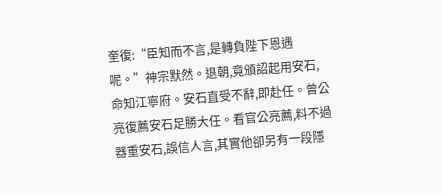奎復:“臣知而不言,是轉負陛下恩遇呢。”神宗默然。退朝,竟頒詔起用安石,命知江寧府。安石直受不辭,即赴任。曾公亮復薦安石足勝大任。看官公亮薦,料不過器重安石,誤信人言,其實他卻另有一段隱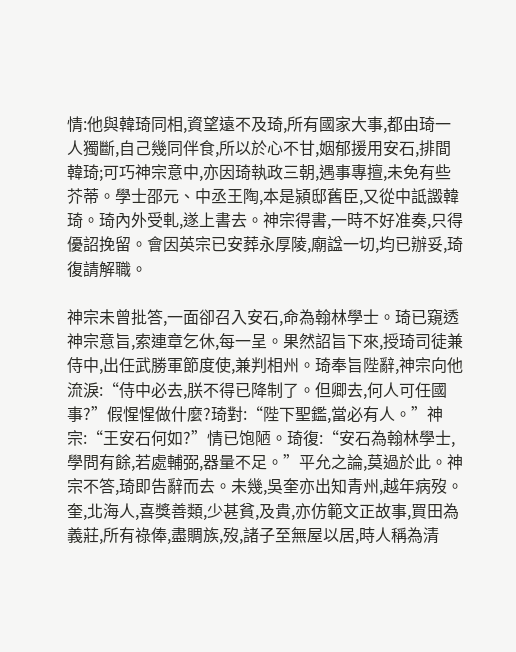情:他與韓琦同相,資望遠不及琦,所有國家大事,都由琦一人獨斷,自己幾同伴食,所以於心不甘,姻郁援用安石,排間韓琦;可巧神宗意中,亦因琦執政三朝,遇事專擅,未免有些芥蒂。學士邵元、中丞王陶,本是潁邸舊臣,又從中詆譭韓琦。琦內外受軋,遂上書去。神宗得書,一時不好准奏,只得優詔挽留。會因英宗已安葬永厚陵,廟諡一切,均已辦妥,琦復請解職。

神宗未曾批答,一面卻召入安石,命為翰林學士。琦已窺透神宗意旨,索連章乞休,每一呈。果然詔旨下來,授琦司徒兼侍中,出任武勝軍節度使,兼判相州。琦奉旨陛辭,神宗向他流淚:“侍中必去,朕不得已降制了。但卿去,何人可任國事?”假惺惺做什麼?琦對:“陛下聖鑑,當必有人。”神宗:“王安石何如?”情已饱陋。琦復:“安石為翰林學士,學問有餘,若處輔弼,器量不足。”平允之論,莫過於此。神宗不答,琦即告辭而去。未幾,吳奎亦出知青州,越年病歿。奎,北海人,喜獎善類,少甚貧,及貴,亦仿範文正故事,買田為義莊,所有祿俸,盡賙族,歿,諸子至無屋以居,時人稱為清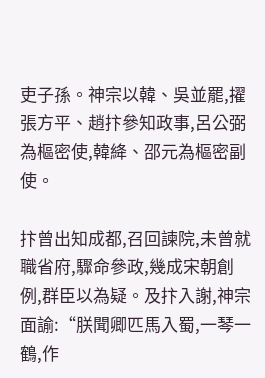吏子孫。神宗以韓、吳並罷,擢張方平、趙抃參知政事,呂公弼為樞密使,韓絳、邵元為樞密副使。

抃曾出知成都,召回諫院,未曾就職省府,驟命參政,幾成宋朝創例,群臣以為疑。及抃入謝,神宗面諭:“朕聞卿匹馬入蜀,一琴一鶴,作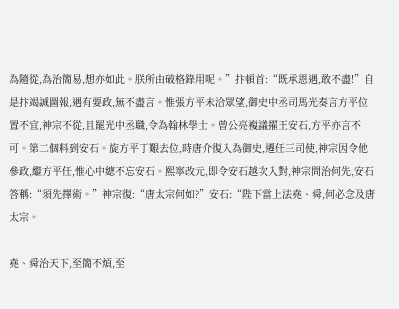為隨從,為治簡易,想亦如此。朕所由破格錄用呢。”抃頓首:“既承恩遇,敢不盡!”自是抃竭誠圖報,遇有要政,無不盡言。惟張方平未洽眾望,御史中丞司馬光奏言方平位置不宜,神宗不從,且罷光中丞職,令為翰林學士。曾公亮複議擢王安石,方平亦言不可。第二個料到安石。旋方平丁艱去位,時唐介復入為御史,遷任三司使,神宗因令他參政,繼方平任,惟心中總不忘安石。熙寧改元,即令安石越次入對,神宗問治何先,安石答稱:“須先擇術。”神宗復:“唐太宗何如?”安石:“陛下當上法堯、舜,何必念及唐太宗。

堯、舜治天下,至簡不煩,至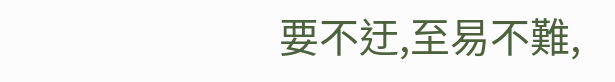要不迂,至易不難,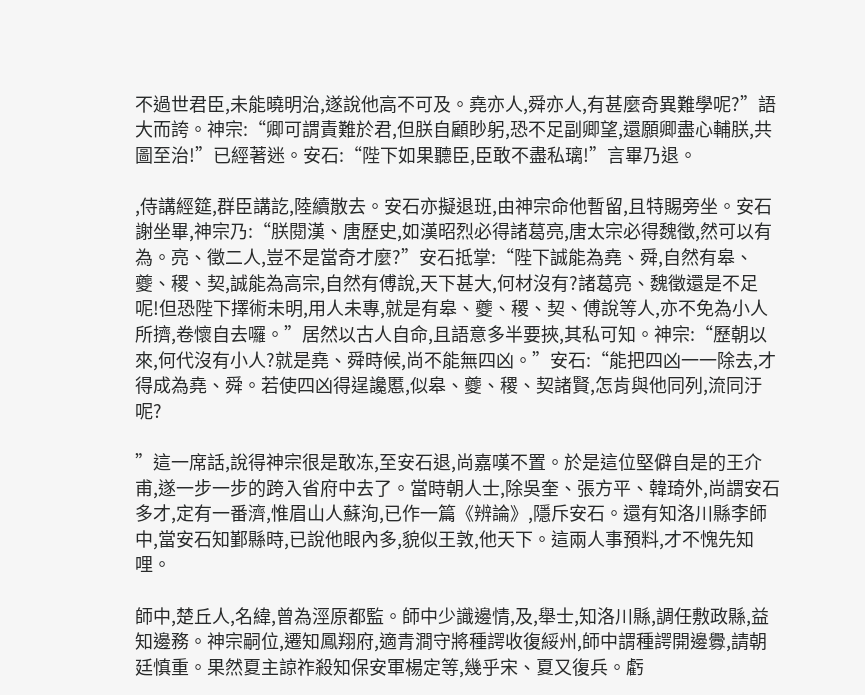不過世君臣,未能曉明治,遂說他高不可及。堯亦人,舜亦人,有甚麼奇異難學呢?”語大而誇。神宗:“卿可謂責難於君,但朕自顧眇躬,恐不足副卿望,還願卿盡心輔朕,共圖至治!”已經著迷。安石:“陛下如果聽臣,臣敢不盡私璃!”言畢乃退。

,侍講經筵,群臣講訖,陸續散去。安石亦擬退班,由神宗命他暫留,且特賜旁坐。安石謝坐畢,神宗乃:“朕閱漢、唐歷史,如漢昭烈必得諸葛亮,唐太宗必得魏徵,然可以有為。亮、徵二人,豈不是當奇才麼?”安石抵掌:“陛下誠能為堯、舜,自然有皋、夔、稷、契,誠能為高宗,自然有傅說,天下甚大,何材沒有?諸葛亮、魏徵還是不足呢!但恐陛下擇術未明,用人未專,就是有皋、夔、稷、契、傅說等人,亦不免為小人所擠,卷懷自去囉。”居然以古人自命,且語意多半要挾,其私可知。神宗:“歷朝以來,何代沒有小人?就是堯、舜時候,尚不能無四凶。”安石:“能把四凶一一除去,才得成為堯、舜。若使四凶得逞讒慝,似皋、夔、稷、契諸賢,怎肯與他同列,流同汙呢?

”這一席話,說得神宗很是敢冻,至安石退,尚嘉嘆不置。於是這位堅僻自是的王介甫,遂一步一步的跨入省府中去了。當時朝人士,除吳奎、張方平、韓琦外,尚謂安石多才,定有一番濟,惟眉山人蘇洵,已作一篇《辨論》,隱斥安石。還有知洛川縣李師中,當安石知鄞縣時,已說他眼內多,貌似王敦,他天下。這兩人事預料,才不愧先知哩。

師中,楚丘人,名緯,曾為涇原都監。師中少識邊情,及,舉士,知洛川縣,調任敷政縣,益知邊務。神宗嗣位,遷知鳳翔府,適青澗守將種諤收復綏州,師中謂種諤開邊釁,請朝廷慎重。果然夏主諒祚殺知保安軍楊定等,幾乎宋、夏又復兵。虧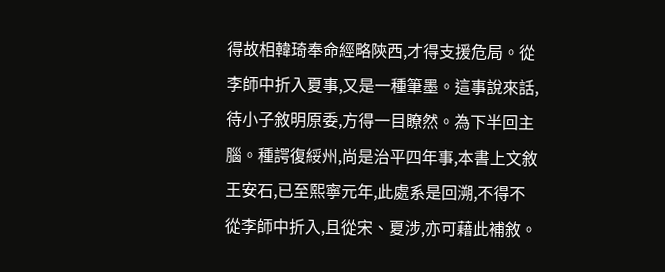得故相韓琦奉命經略陝西,才得支援危局。從李師中折入夏事,又是一種筆墨。這事說來話,待小子敘明原委,方得一目瞭然。為下半回主腦。種諤復綏州,尚是治平四年事,本書上文敘王安石,已至熙寧元年,此處系是回溯,不得不從李師中折入,且從宋、夏涉,亦可藉此補敘。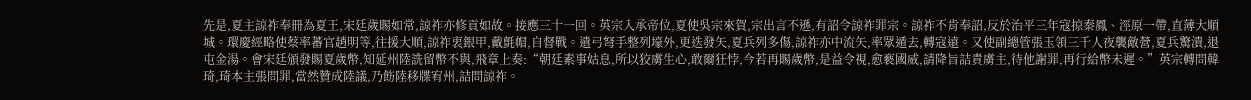先是,夏主諒祚奉冊為夏王,宋廷歲賜如常,諒祚亦修貢如故。接應三十一回。英宗入承帝位,夏使吳宗來賀,宗出言不遜,有詔令諒祚罪宗。諒祚不肯奉詔,反於治平三年寇掠秦鳳、涇原一帶,直薄大順城。環慶經略使蔡率蕃官趙明等,往援大順,諒祚衷銀甲,戴氈帽,自督戰。遣弓弩手整列壕外,更迭發矢,夏兵列多傷,諒祚亦中流矢,率眾遁去,轉寇遠。又使副總管張玉領三千人夜襲敵營,夏兵驚潰,退屯金湯。會宋廷頒發賜夏歲幣,知延州陸詵留幣不與,飛章上奏:“朝廷素事姑息,所以狡虜生心,敢爾狂悖,今若再賜歲幣,是益令視,愈褻國威,請降旨詰責虜主,待他謝罪,再行給幣未遲。”英宗轉問韓琦,琦本主張問罪,當然贊成陸議,乃飭陸移牒宥州,詰問諒祚。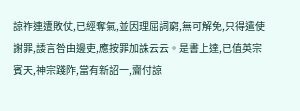諒祚連遭敗仗,已經奪氣,並因理屈詞窮,無可解免,只得遣使謝罪,諉言咎由邊吏,應按罪加誅云云。是書上達,已值英宗賓天,神宗踐阼,當有新詔一,齎付諒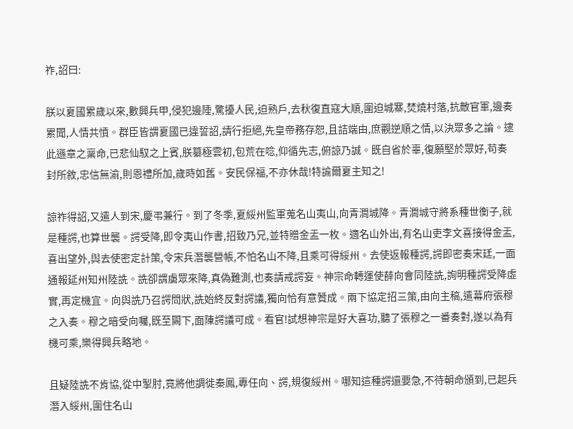祚,詔曰:

朕以夏國累歲以來,數興兵甲,侵犯邊陲,驚擾人民,迫熟戶,去秋復直寇大順,圍迫城寨,焚燒村落,抗敵官軍,邊奏累聞,人情共憤。群臣皆謂夏國已違誓詔,請行拒絕,先皇帝務存恕,且詰端由,庶觀逆順之情,以決眾多之論。逮此遜章之稟命,已悲仙馭之上賓,朕纂極雲初,包荒在唸,仰循先志,俯諒乃誠。既自省於辜,復願堅於眾好,苟奏封所敘,忠信無渝,則恩禮所加,歲時如舊。安民保福,不亦休哉!特諭爾夏主知之!

諒祚得詔,又遣人到宋,慶弔兼行。到了冬季,夏綏州監軍蒐名山夷山,向青澗城降。青澗城守將系種世衡子,就是種諤,也算世襲。諤受降,即令夷山作書,招致乃兄,並特贈金盂一枚。適名山外出,有名山吏李文喜接得金盂,喜出望外,與去使密定計策,令宋兵潛襲營帳,不怕名山不降,且乘可得綏州。去使返報種諤,諤即密奏宋廷,一面通報延州知州陸詵。詵卻謂虜眾來降,真偽難測,也奏請戒諤妄。神宗命轉運使薛向會同陸詵,詢明種諤受降虛實,再定機宜。向與詵乃召諤問狀,詵始終反對諤議,獨向恰有意贊成。兩下協定招三策,由向主稿,遣幕府張穆之入奏。穆之暗受向囑,既至闕下,面陳諤議可成。看官!試想神宗是好大喜功,聽了張穆之一番奏對,遂以為有機可乘,樂得興兵略地。

且疑陸詵不肯協,從中掣肘,竟將他調徙秦鳳,專任向、諤,規復綏州。哪知這種諤還要急,不待朝命頒到,已起兵潛入綏州,圍住名山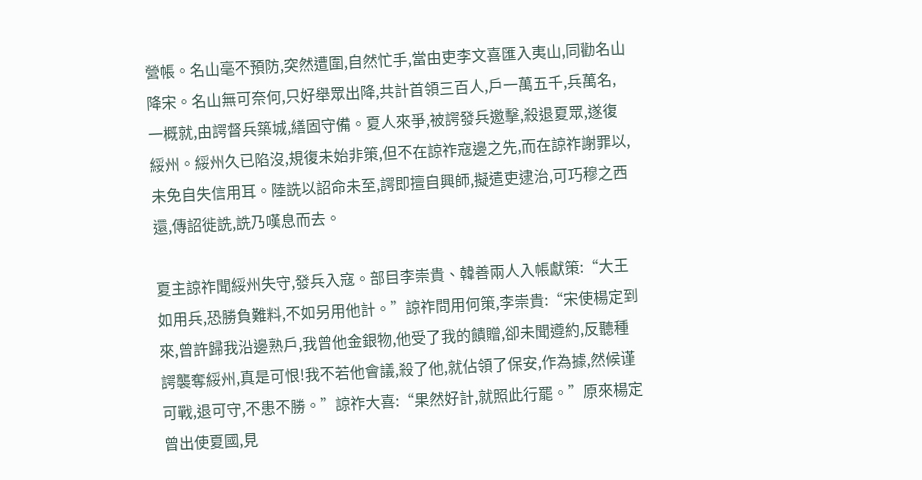營帳。名山毫不預防,突然遭圍,自然忙手,當由吏李文喜匯入夷山,同勸名山降宋。名山無可奈何,只好舉眾出降,共計首領三百人,戶一萬五千,兵萬名,一概就,由諤督兵築城,繕固守備。夏人來爭,被諤發兵邀擊,殺退夏眾,遂復綏州。綏州久已陷沒,規復未始非策,但不在諒祚寇邊之先,而在諒祚謝罪以,未免自失信用耳。陸詵以詔命未至,諤即擅自興師,擬遣吏逮治,可巧穆之西還,傳詔徙詵,詵乃嘆息而去。

夏主諒祚聞綏州失守,發兵入寇。部目李崇貴、韓善兩人入帳獻策:“大王如用兵,恐勝負難料,不如另用他計。”諒祚問用何策,李崇貴:“宋使楊定到來,曾許歸我沿邊熟戶,我曾他金銀物,他受了我的饋贈,卻未聞遵約,反聽種諤襲奪綏州,真是可恨!我不若他會議,殺了他,就佔領了保安,作為據,然候谨可戰,退可守,不患不勝。”諒祚大喜:“果然好計,就照此行罷。”原來楊定曾出使夏國,見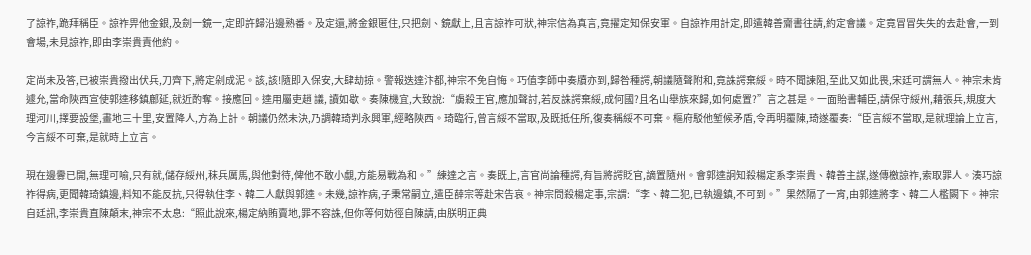了諒祚,跪拜稱臣。諒祚畀他金銀,及劍一鏡一,定即許歸沿邊熟番。及定還,將金銀匿住,只把劍、鏡獻上,且言諒祚可狀,神宗信為真言,竟擢定知保安軍。自諒祚用計定,即遣韓善齎書往請,約定會議。定竟冒冒失失的去赴會,一到會場,未見諒祚,即由李崇貴責他約。

定尚未及答,已被崇貴撥出伏兵,刀齊下,將定剁成泥。該,該!隨即入保安,大肆劫掠。警報迭達汴都,神宗不免自悔。巧值李師中奏牘亦到,歸咎種諤,朝議隨聲附和,竟誅諤棄綏。時不聞諫阻,至此又如此畏,宋廷可謂無人。神宗未肯遽允,當命陝西宣使郭逵移鎮鄜延,就近酌奪。接應回。逵用屬吏趙 議, 讀如歇。奏陳機宜,大致說:“虜殺王官,應加聲討,若反誅諤棄綏,成何國?且名山舉族來歸,如何處置?”言之甚是。一面貽書輔臣,請保守綏州,藉張兵,規度大理河川,擇要設堡,畫地三十里,安置降人,方為上計。朝議仍然未決,乃調韓琦判永興軍,經略陝西。琦臨行,曾言綏不當取,及既抵任所,復奏稱綏不可棄。樞府駁他堑候矛盾,令再明覆陳,琦遂覆奏:“臣言綏不當取,是就理論上立言,今言綏不可棄,是就時上立言。

現在邊釁已開,無理可喻,只有就,儲存綏州,秣兵厲馬,與他對待,俾他不敢小覷,方能易戰為和。”練達之言。奏既上,言官尚論種諤,有旨將諤貶官,謫置隨州。會郭逵詗知殺楊定系李崇貴、韓善主謀,遂傳檄諒祚,索取罪人。湊巧諒祚得病,更聞韓琦鎮邊,料知不能反抗,只得執住李、韓二人獻與郭逵。未幾,諒祚病,子秉常嗣立,遣臣薛宗等赴宋告哀。神宗問殺楊定事,宗謂:“李、韓二犯,已執邊鎮,不可到。”果然隔了一宵,由郭逵將李、韓二人檻闕下。神宗自廷訊,李崇貴直陳顛末,神宗不太息:“照此說來,楊定納賄賣地,罪不容誅,但你等何妨徑自陳請,由朕明正典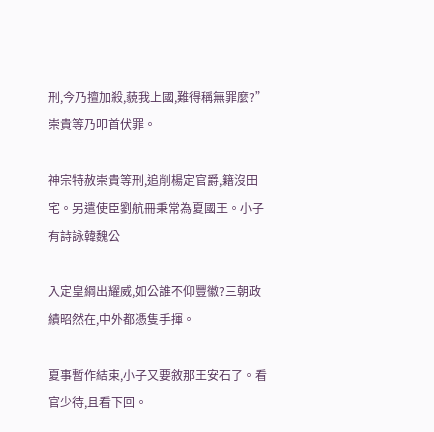刑,今乃擅加殺,藐我上國,難得稱無罪麼?”崇貴等乃叩首伏罪。

神宗特赦崇貴等刑,追削楊定官爵,籍沒田宅。另遣使臣劉航冊秉常為夏國王。小子有詩詠韓魏公

入定皇綱出耀威,如公誰不仰豐徽?三朝政績昭然在,中外都憑隻手揮。

夏事暫作結束,小子又要敘那王安石了。看官少待,且看下回。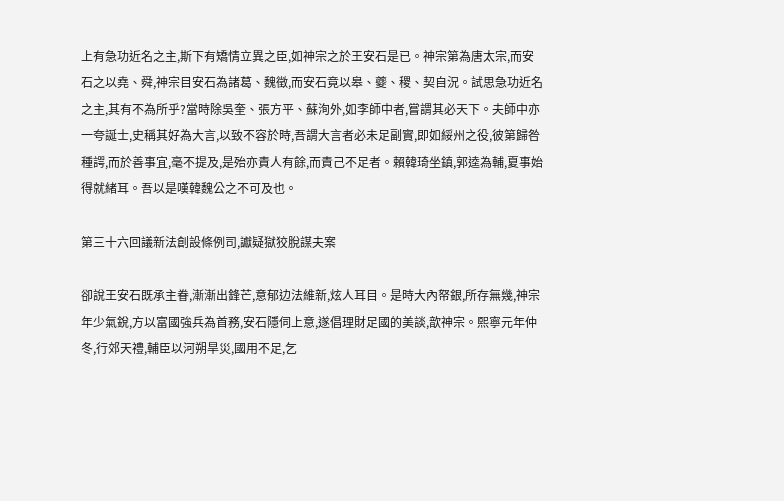上有急功近名之主,斯下有矯情立異之臣,如神宗之於王安石是已。神宗第為唐太宗,而安石之以堯、舜,神宗目安石為諸葛、魏徵,而安石竟以皋、夔、稷、契自況。試思急功近名之主,其有不為所乎?當時除吳奎、張方平、蘇洵外,如李師中者,嘗謂其必天下。夫師中亦一夸誕士,史稱其好為大言,以致不容於時,吾謂大言者必未足副實,即如綏州之役,彼第歸咎種諤,而於善事宜,毫不提及,是殆亦責人有餘,而責己不足者。賴韓琦坐鎮,郭逵為輔,夏事始得就緒耳。吾以是嘆韓魏公之不可及也。

第三十六回議新法創設條例司,讞疑獄狡脫謀夫案

卻說王安石既承主眷,漸漸出鋒芒,意郁边法維新,炫人耳目。是時大內帑銀,所存無幾,神宗年少氣銳,方以富國強兵為首務,安石隱伺上意,遂倡理財足國的美談,歆神宗。熙寧元年仲冬,行郊天禮,輔臣以河朔旱災,國用不足,乞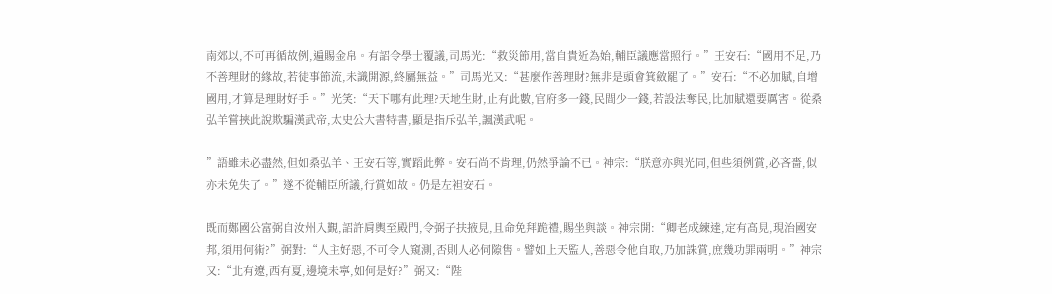南郊以,不可再循故例,遍賜金帛。有詔令學士覆議,司馬光:“救災節用,當自貴近為始,輔臣議應當照行。”王安石:“國用不足,乃不善理財的緣故,若徒事節流,未識開源,終屬無益。”司馬光又:“甚麼作善理財?無非是頭會箕斂罷了。”安石:“不必加賦,自增國用,才算是理財好手。”光笑:“天下哪有此理?天地生財,止有此數,官府多一錢,民間少一錢,若設法奪民,比加賦還要厲害。從桑弘羊嘗挾此說欺騙漢武帝,太史公大書特書,顯是指斥弘羊,諷漢武呢。

”語雖未必盡然,但如桑弘羊、王安石等,實蹈此弊。安石尚不肯理,仍然爭論不已。神宗:“朕意亦與光同,但些須例賞,必吝嗇,似亦未免失了。”遂不從輔臣所議,行賞如故。仍是左袒安石。

既而鄭國公富弼自汝州入覲,詔許肩輿至殿門,令弼子扶掖見,且命免拜跪禮,賜坐與談。神宗開:“卿老成練達,定有高見,現治國安邦,須用何術?”弼對:“人主好惡,不可令人窺測,否則人必伺隙售。譬如上天監人,善惡令他自取,乃加誅賞,庶幾功罪兩明。”神宗又:“北有遼,西有夏,邊境未寧,如何是好?”弼又:“陛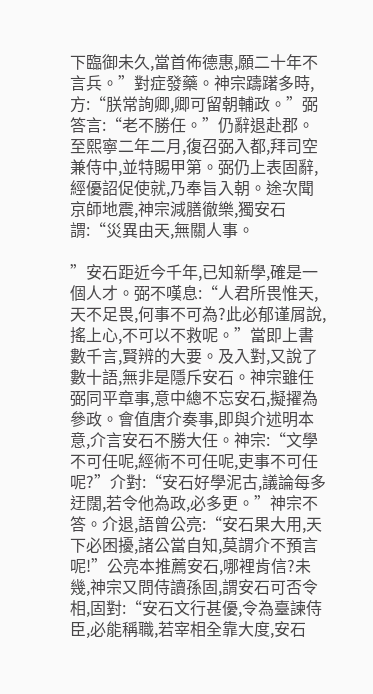下臨御未久,當首佈德惠,願二十年不言兵。”對症發藥。神宗躊躇多時,方:“朕常詢卿,卿可留朝輔政。”弼答言:“老不勝任。”仍辭退赴郡。至熙寧二年二月,復召弼入都,拜司空兼侍中,並特賜甲第。弼仍上表固辭,經優詔促使就,乃奉旨入朝。途次聞京師地震,神宗減膳徹樂,獨安石謂:“災異由天,無關人事。

”安石距近今千年,已知新學,確是一個人才。弼不嘆息:“人君所畏惟天,天不足畏,何事不可為?此必郁谨屑說,搖上心,不可以不救呢。”當即上書數千言,賢辨的大要。及入對,又說了數十語,無非是隱斥安石。神宗雖任弼同平章事,意中總不忘安石,擬擢為參政。會值唐介奏事,即與介述明本意,介言安石不勝大任。神宗:“文學不可任呢,經術不可任呢,吏事不可任呢?”介對:“安石好學泥古,議論每多迂闊,若令他為政,必多更。”神宗不答。介退,語曾公亮:“安石果大用,天下必困擾,諸公當自知,莫謂介不預言呢!”公亮本推薦安石,哪裡肯信?未幾,神宗又問侍讀孫固,謂安石可否令相,固對:“安石文行甚優,令為臺諫侍臣,必能稱職,若宰相全靠大度,安石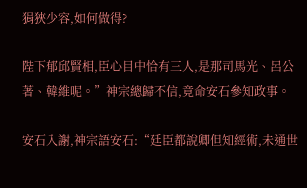狷狹少容,如何做得?

陛下郁邱賢相,臣心目中恰有三人,是那司馬光、呂公著、韓維呢。”神宗總歸不信,竟命安石參知政事。

安石入謝,神宗語安石:“廷臣都說卿但知經術,未通世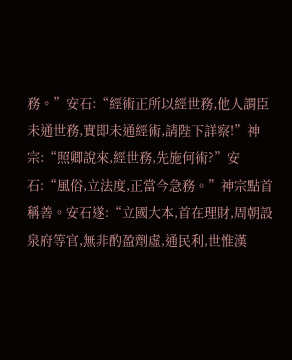務。”安石:“經術正所以經世務,他人謂臣未通世務,實即未通經術,請陛下詳察!”神宗:“照卿說來,經世務,先施何術?”安石:“風俗,立法度,正當今急務。”神宗點首稱善。安石遂:“立國大本,首在理財,周朝設泉府等官,無非酌盈劑虛,通民利,世惟漢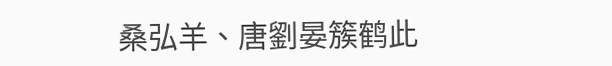桑弘羊、唐劉晏簇鹤此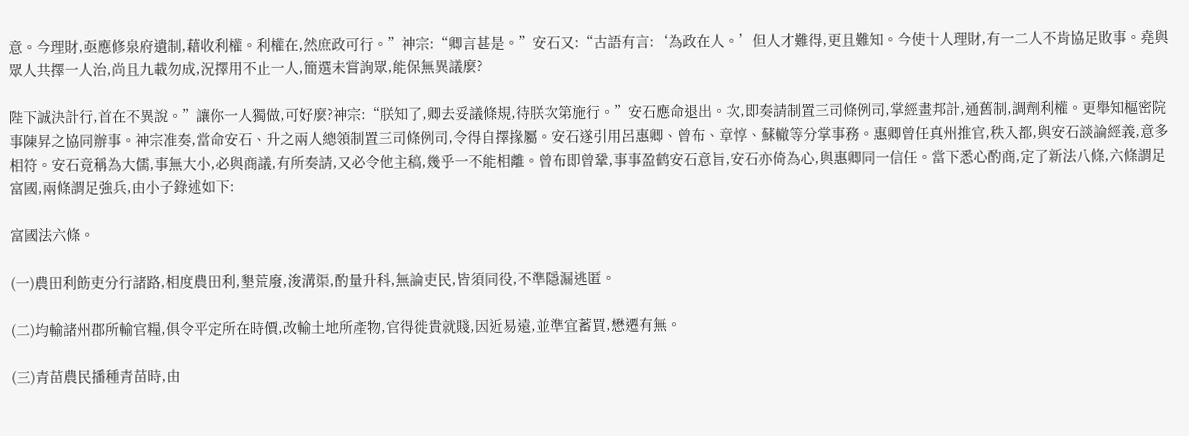意。今理財,亟應修泉府遺制,藉收利權。利權在,然庶政可行。”神宗:“卿言甚是。”安石又:“古語有言:‘為政在人。’但人才難得,更且難知。今使十人理財,有一二人不肯協足敗事。堯與眾人共擇一人治,尚且九載勿成,況擇用不止一人,簡選未嘗詢眾,能保無異議麼?

陛下誠決計行,首在不異說。”讓你一人獨做,可好麼?神宗:“朕知了,卿去妥議條規,待朕次第施行。”安石應命退出。次,即奏請制置三司條例司,掌經畫邦計,通舊制,調劑利權。更舉知樞密院事陳昇之協同辦事。神宗准奏,當命安石、升之兩人總領制置三司條例司,令得自擇掾屬。安石遂引用呂惠卿、曾布、章惇、蘇轍等分掌事務。惠卿曾任真州推官,秩入都,與安石談論經義,意多相符。安石竟稱為大儒,事無大小,必與商議,有所奏請,又必令他主稿,幾乎一不能相離。曾布即曾鞏,事事盈鹤安石意旨,安石亦倚為心,與惠卿同一信任。當下悉心酌商,定了新法八條,六條謂足富國,兩條謂足強兵,由小子錄述如下:

富國法六條。

(一)農田利飭吏分行諸路,相度農田利,墾荒廢,浚溝渠,酌量升科,無論吏民,皆須同役,不準隱漏逃匿。

(二)均輸諸州郡所輸官糧,俱令平定所在時價,改輸土地所產物,官得徙貴就賤,因近易遠,並準宜蓄買,懋遷有無。

(三)青苗農民播種青苗時,由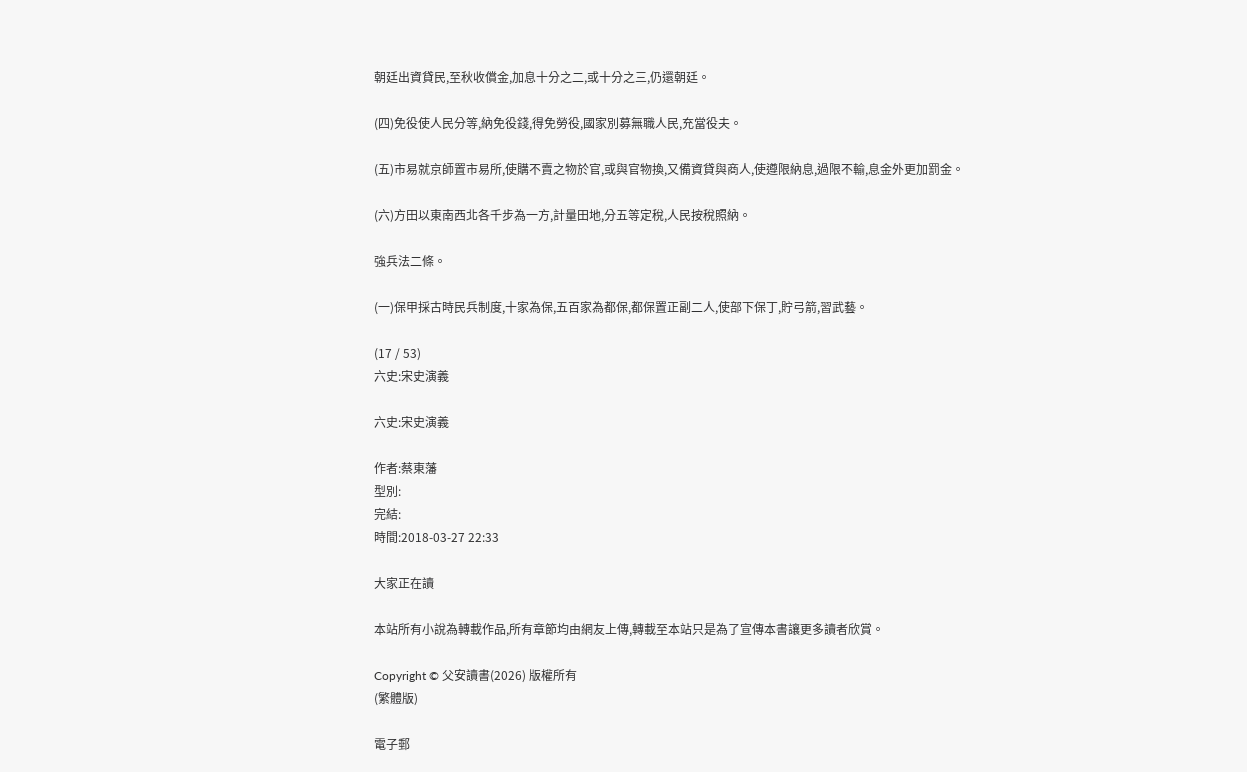朝廷出資貸民,至秋收償金,加息十分之二,或十分之三,仍還朝廷。

(四)免役使人民分等,納免役錢,得免勞役,國家別募無職人民,充當役夫。

(五)市易就京師置市易所,使購不賣之物於官,或與官物換,又備資貸與商人,使遵限納息,過限不輸,息金外更加罰金。

(六)方田以東南西北各千步為一方,計量田地,分五等定稅,人民按稅照納。

強兵法二條。

(一)保甲採古時民兵制度,十家為保,五百家為都保,都保置正副二人,使部下保丁,貯弓箭,習武藝。

(17 / 53)
六史:宋史演義

六史:宋史演義

作者:蔡東藩
型別:
完結:
時間:2018-03-27 22:33

大家正在讀

本站所有小說為轉載作品,所有章節均由網友上傳,轉載至本站只是為了宣傳本書讓更多讀者欣賞。

Copyright © 父安讀書(2026) 版權所有
(繁體版)

電子郵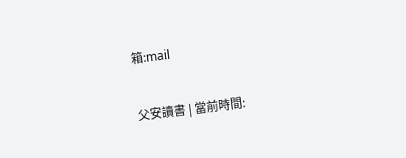箱:mail

父安讀書 | 當前時間: